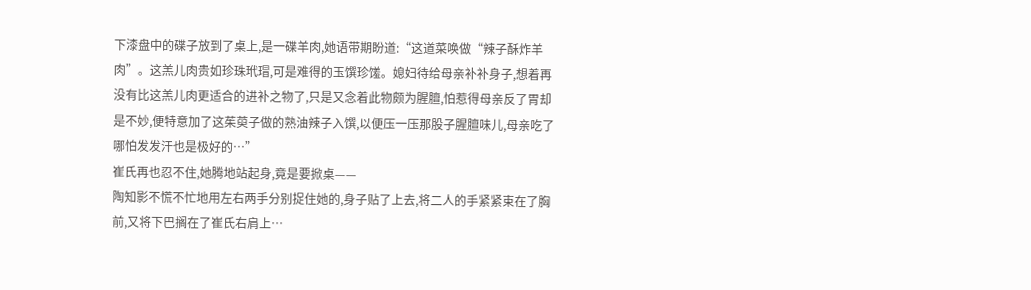下漆盘中的碟子放到了桌上,是一碟羊肉,她语带期盼道:“这道菜唤做“辣子酥炸羊肉”。这羔儿肉贵如珍珠玳瑁,可是难得的玉馔珍馐。媳妇待给母亲补补身子,想着再没有比这羔儿肉更适合的进补之物了,只是又念着此物颇为腥膻,怕惹得母亲反了胃却是不妙,便特意加了这茱萸子做的熟油辣子入馔,以便压一压那股子腥膻味儿,母亲吃了哪怕发发汗也是极好的…”
崔氏再也忍不住,她腾地站起身,竟是要掀桌——
陶知影不慌不忙地用左右两手分别捉住她的,身子贴了上去,将二人的手紧紧束在了胸前,又将下巴搁在了崔氏右肩上…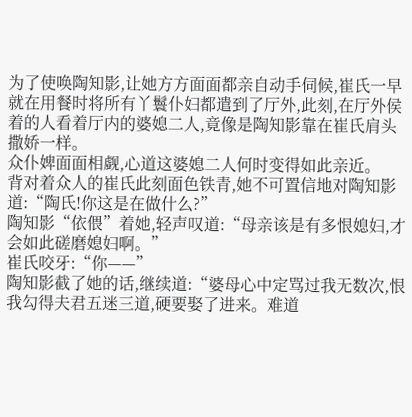为了使唤陶知影,让她方方面面都亲自动手伺候,崔氏一早就在用餐时将所有丫鬟仆妇都遣到了厅外,此刻,在厅外侯着的人看着厅内的婆媳二人,竟像是陶知影靠在崔氏肩头撒娇一样。
众仆婢面面相觑,心道这婆媳二人何时变得如此亲近。
背对着众人的崔氏此刻面色铁青,她不可置信地对陶知影道:“陶氏!你这是在做什么?”
陶知影“依偎”着她,轻声叹道:“母亲该是有多恨媳妇,才会如此磋磨媳妇啊。”
崔氏咬牙:“你——”
陶知影截了她的话,继续道:“婆母心中定骂过我无数次,恨我勾得夫君五迷三道,硬要娶了进来。难道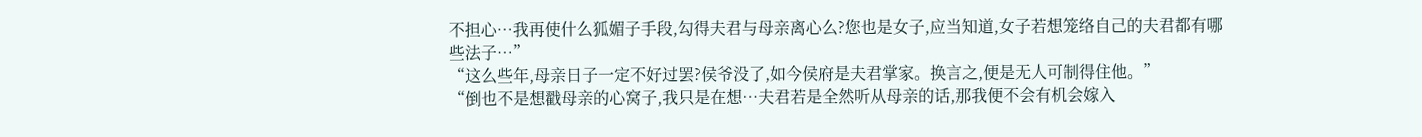不担心…我再使什么狐媚子手段,勾得夫君与母亲离心么?您也是女子,应当知道,女子若想笼络自己的夫君都有哪些法子…”
“这么些年,母亲日子一定不好过罢?侯爷没了,如今侯府是夫君掌家。换言之,便是无人可制得住他。”
“倒也不是想戳母亲的心窝子,我只是在想…夫君若是全然听从母亲的话,那我便不会有机会嫁入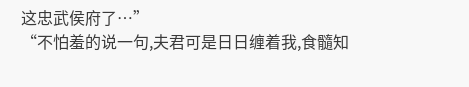这忠武侯府了…”
“不怕羞的说一句,夫君可是日日缠着我,食髓知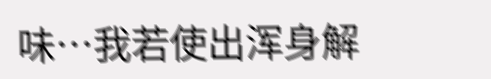味…我若使出浑身解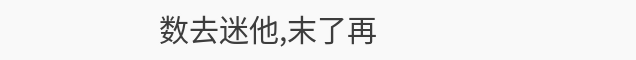数去迷他,末了再